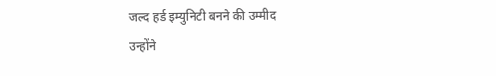जल्द हर्ड इम्युनिटी बनने की उम्मीद
उन्होंने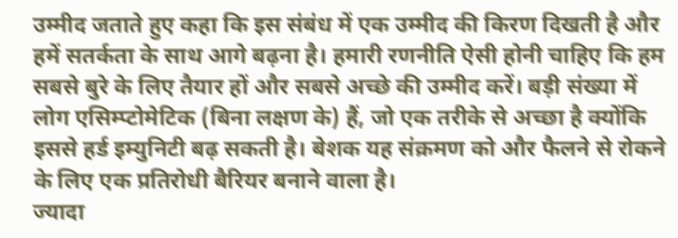उम्मीद जताते हुए कहा कि इस संबंध में एक उम्मीद की किरण दिखती है और हमें सतर्कता के साथ आगे बढ़ना है। हमारी रणनीति ऐसी होनी चाहिए कि हम सबसे बुरे के लिए तैयार हों और सबसे अच्छे की उम्मीद करें। बड़ी संख्या में लोग एसिम्प्टोमेटिक (बिना लक्षण के) हैं, जो एक तरीके से अच्छा है क्योंकि इससे हर्ड इम्युनिटी बढ़ सकती है। बेशक यह संक्रमण को और फैलने से रोकने के लिए एक प्रतिरोधी बैरियर बनाने वाला है।
ज्यादा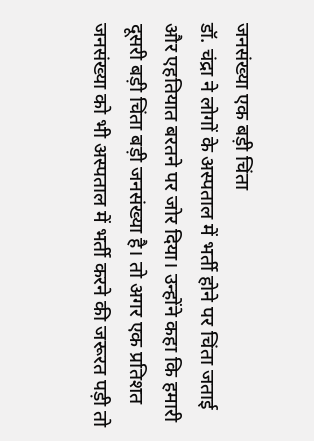जनसंख्या एक बड़ी चिंता
डॉ. चंद्रा ने लोगों के अस्पताल में भर्ती होने पर चिंता जताई और एहतियात बरतने पर जोर दिया। उन्होंने कहा कि हमारी दूसरी बड़ी चिंता बड़ी जनसंख्या है। तो अगर एक प्रतिशत जनसंख्या को भी अस्पताल में भर्ती करने की जरूरत पड़ी तो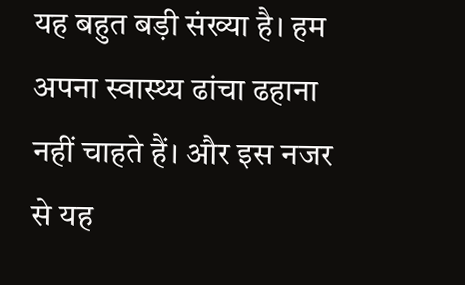यह बहुत बड़ी संख्या है। हम अपना स्वास्थ्य ढांचा ढहाना नहीं चाहते हैं। और इस नजर से यह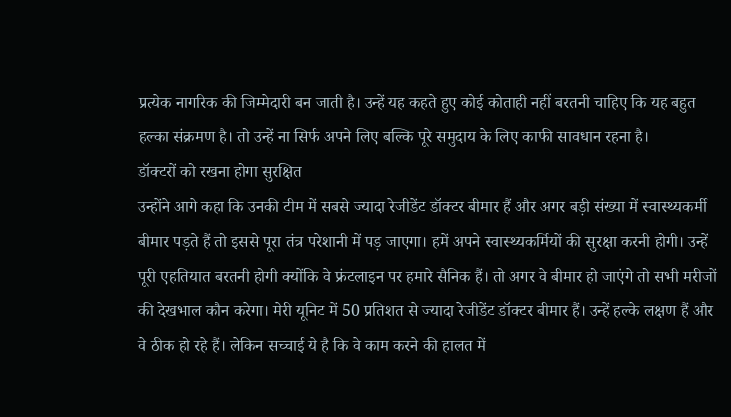प्रत्येक नागरिक की जिम्मेदारी बन जाती है। उन्हें यह कहते हुए कोई कोताही नहीं बरतनी चाहिए कि यह बहुत हल्का संक्रमण है। तो उन्हें ना सिर्फ अपने लिए बल्कि पूरे समुदाय के लिए काफी सावधान रहना है।
डॉक्टरों को रखना होगा सुरक्षित
उन्होंने आगे कहा कि उनकी टीम में सबसे ज्यादा रेजीडेंट डॉक्टर बीमार हैं और अगर बड़ी संख्या में स्वास्थ्यकर्मी बीमार पड़ते हैं तो इससे पूरा तंत्र परेशानी में पड़ जाएगा। हमें अपने स्वास्थ्यकर्मियों की सुरक्षा करनी होगी। उन्हें पूरी एहतियात बरतनी होगी क्योंकि वे फ्रंटलाइन पर हमारे सैनिक हैं। तो अगर वे बीमार हो जाएंगे तो सभी मरीजों की देखभाल कौन करेगा। मेरी यूनिट में 50 प्रतिशत से ज्यादा रेजीडेंट डॉक्टर बीमार हैं। उन्हें हल्के लक्षण हैं और वे ठीक हो रहे हैं। लेकिन सच्चाई ये है कि वे काम करने की हालत में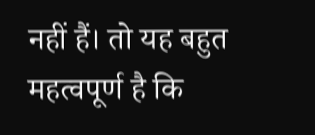नहीं हैं। तो यह बहुत महत्वपूर्ण है कि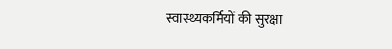स्वास्थ्यकर्मियों की सुरक्षा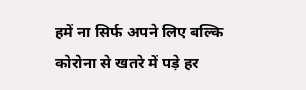हमें ना सिर्फ अपने लिए बल्कि कोरोना से खतरे में पड़े हर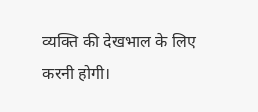व्यक्ति की देखभाल के लिए करनी होगी।